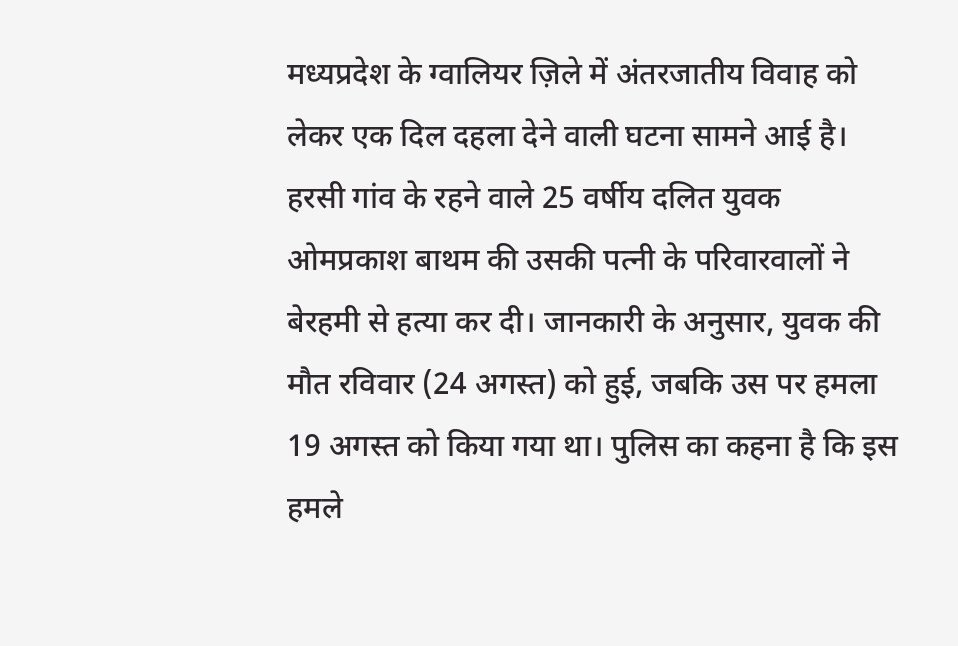मध्यप्रदेश के ग्वालियर ज़िले में अंतरजातीय विवाह को लेकर एक दिल दहला देने वाली घटना सामने आई है। हरसी गांव के रहने वाले 25 वर्षीय दलित युवक ओमप्रकाश बाथम की उसकी पत्नी के परिवारवालों ने बेरहमी से हत्या कर दी। जानकारी के अनुसार, युवक की मौत रविवार (24 अगस्त) को हुई, जबकि उस पर हमला 19 अगस्त को किया गया था। पुलिस का कहना है कि इस हमले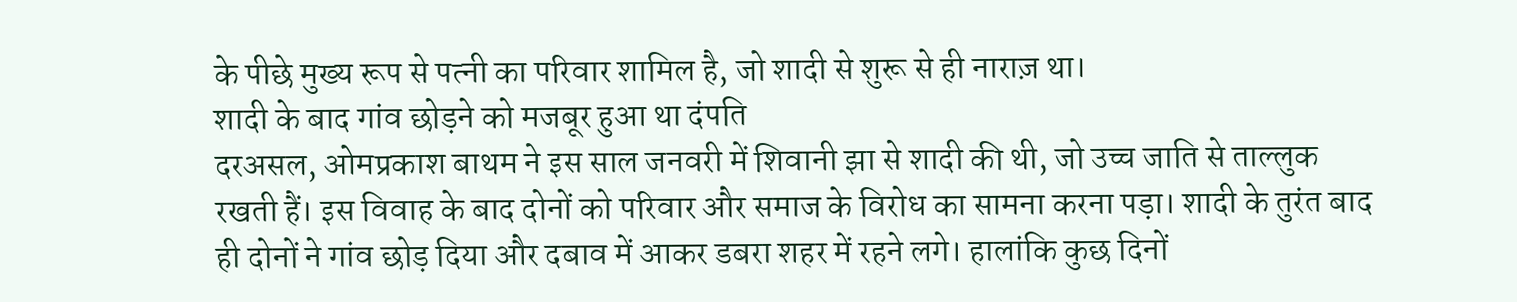के पीछे मुख्य रूप से पत्नी का परिवार शामिल है, जो शादी से शुरू से ही नाराज़ था।
शादी के बाद गांव छोड़ने को मजबूर हुआ था दंपति
दरअसल, ओमप्रकाश बाथम ने इस साल जनवरी में शिवानी झा से शादी की थी, जो उच्च जाति से ताल्लुक रखती हैं। इस विवाह के बाद दोनों को परिवार और समाज के विरोध का सामना करना पड़ा। शादी के तुरंत बाद ही दोनों ने गांव छोड़ दिया और दबाव में आकर डबरा शहर में रहने लगे। हालांकि कुछ दिनों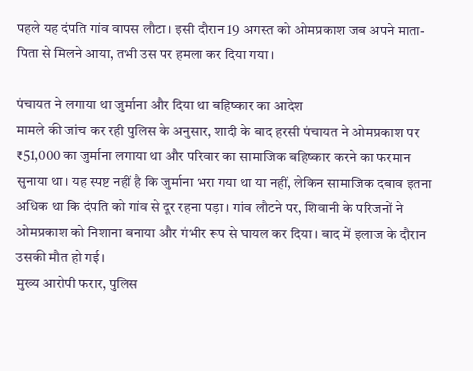पहले यह दंपति गांव वापस लौटा। इसी दौरान 19 अगस्त को ओमप्रकाश जब अपने माता-पिता से मिलने आया, तभी उस पर हमला कर दिया गया।

पंचायत ने लगाया था जुर्माना और दिया था बहिष्कार का आदेश
मामले की जांच कर रही पुलिस के अनुसार, शादी के बाद हरसी पंचायत ने ओमप्रकाश पर ₹51,000 का जुर्माना लगाया था और परिवार का सामाजिक बहिष्कार करने का फरमान सुनाया था। यह स्पष्ट नहीं है कि जुर्माना भरा गया था या नहीं, लेकिन सामाजिक दबाव इतना अधिक था कि दंपति को गांव से दूर रहना पड़ा। गांव लौटने पर, शिवानी के परिजनों ने ओमप्रकाश को निशाना बनाया और गंभीर रूप से घायल कर दिया। बाद में इलाज के दौरान उसकी मौत हो गई।
मुख्य आरोपी फरार, पुलिस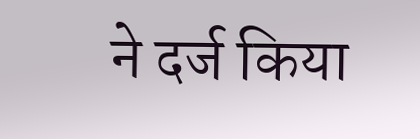ने दर्ज किया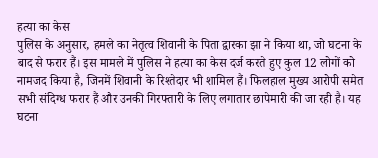हत्या का केस
पुलिस के अनुसार, हमले का नेतृत्व शिवानी के पिता द्वारका झा ने किया था, जो घटना के बाद से फरार हैं। इस मामले में पुलिस ने हत्या का केस दर्ज करते हुए कुल 12 लोगों को नामजद किया है, जिनमें शिवानी के रिश्तेदार भी शामिल हैं। फिलहाल मुख्य आरोपी समेत सभी संदिग्ध फरार हैं और उनकी गिरफ्तारी के लिए लगातार छापेमारी की जा रही है। यह घटना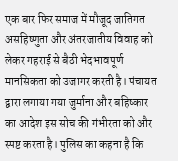एक बार फिर समाज में मौजूद जातिगत असहिष्णुता और अंतरजातीय विवाह को लेकर गहराई से बैठी भेदभावपूर्ण मानसिकता को उजागर करती है। पंचायत द्वारा लगाया गया जुर्माना और बहिष्कार का आदेश इस सोच की गंभीरता को और स्पष्ट करता है। पुलिस का कहना है कि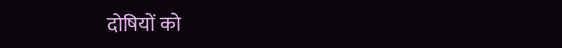दोषियों को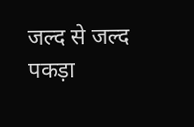जल्द से जल्द पकड़ा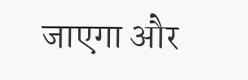जाएगा और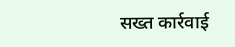सख्त कार्रवाई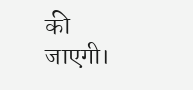की जाएगी।